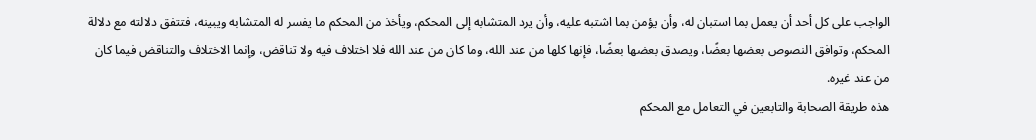الواجب على كل أحد أن يعمل بما استبان له، وأن يؤمن بما اشتبه عليه، وأن يرد المتشابه إلى المحكم، ويأخذ من المحكم ما يفسر له المتشابه ويبينه، فتتفق دلالته مع دلالة المحكم، وتوافق النصوص بعضها بعضًا، ويصدق بعضها بعضًا، فإنها كلها من عند الله، وما كان من عند الله فلا اختلاف فيه ولا تناقض، وإنما الاختلاف والتناقض فيما كان من عند غيره.
هذه طريقة الصحابة والتابعين في التعامل مع المحكم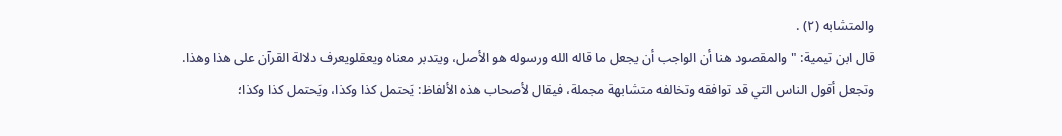والمتشابه (٢) .
قال ابن تيمية: "والمقصود هنا أن الواجب أن يجعل ما قاله الله ورسوله هو الأصل، ويتدبر معناه ويعقلويعرف دلالة القرآن على هذا وهذا.
وتجعل أقول الناس التي قد توافقه وتخالفه متشابهة مجملة، فيقال لأصحاب هذه الألفاظ: يَحتمل كذا وكذا، ويَحتمل كذا وكذا؛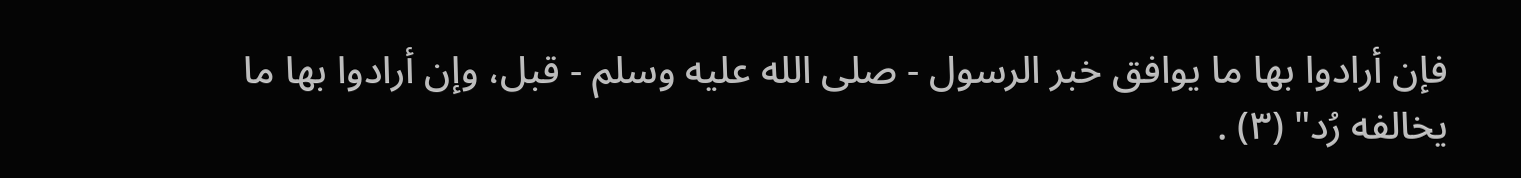فإن أرادوا بها ما يوافق خبر الرسول - صلى الله عليه وسلم - قبل، وإن أرادوا بها ما يخالفه رُد" (٣) .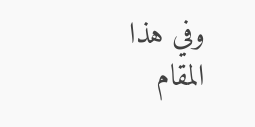وفي هذا المقام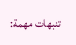تنبهات مهمة: